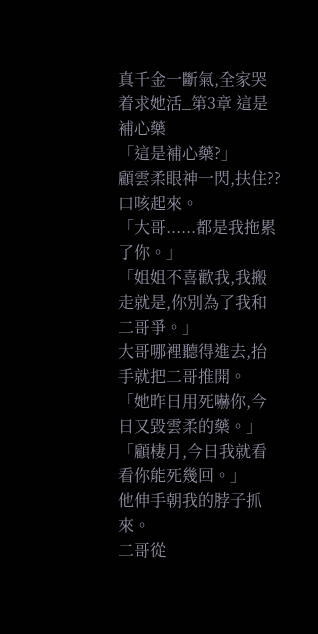真千金一斷氣,全家哭着求她活_第3章 這是補心藥
「這是補心藥?」
顧雲柔眼神一閃,扶住??口咳起來。
「大哥......都是我拖累了你。」
「姐姐不喜歡我,我搬走就是,你別為了我和二哥爭。」
大哥哪裡聽得進去,抬手就把二哥推開。
「她昨日用死嚇你,今日又毀雲柔的藥。」
「顧棲月,今日我就看看你能死幾回。」
他伸手朝我的脖子抓來。
二哥從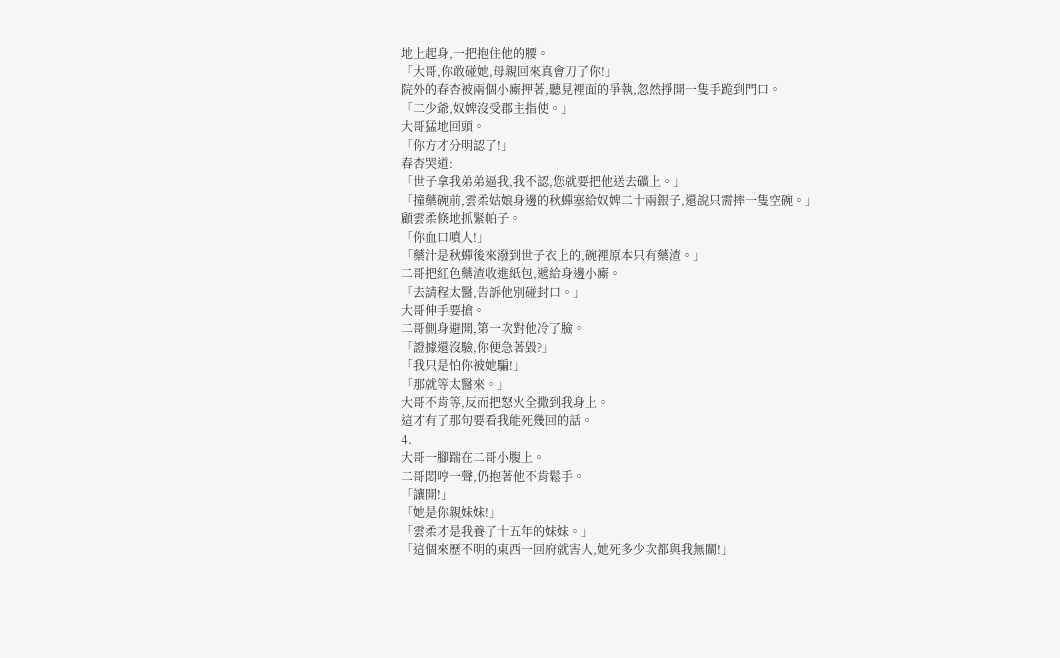地上起身,一把抱住他的腰。
「大哥,你敢碰她,母親回來真會刀了你!」
院外的春杏被兩個小廝押著,聽見裡面的爭執,忽然掙開一隻手跪到門口。
「二少爺,奴婢沒受郡主指使。」
大哥猛地回頭。
「你方才分明認了!」
春杏哭道:
「世子拿我弟弟逼我,我不認,您就要把他送去礦上。」
「撞藥碗前,雲柔姑娘身邊的秋蟬塞給奴婢二十兩銀子,還說只需摔一隻空碗。」
顧雲柔倏地抓緊帕子。
「你血口噴人!」
「藥汁是秋蟬後來潑到世子衣上的,碗裡原本只有藥渣。」
二哥把紅色藥渣收進紙包,遞給身邊小廝。
「去請程太醫,告訴他別碰封口。」
大哥伸手要搶。
二哥側身避開,第一次對他冷了臉。
「證據還沒驗,你便急著毀?」
「我只是怕你被她騙!」
「那就等太醫來。」
大哥不肯等,反而把怒火全撒到我身上。
這才有了那句要看我能死幾回的話。
4.
大哥一腳踹在二哥小腹上。
二哥悶哼一聲,仍抱著他不肯鬆手。
「讓開!」
「她是你親妹妹!」
「雲柔才是我養了十五年的妹妹。」
「這個來歷不明的東西一回府就害人,她死多少次都與我無關!」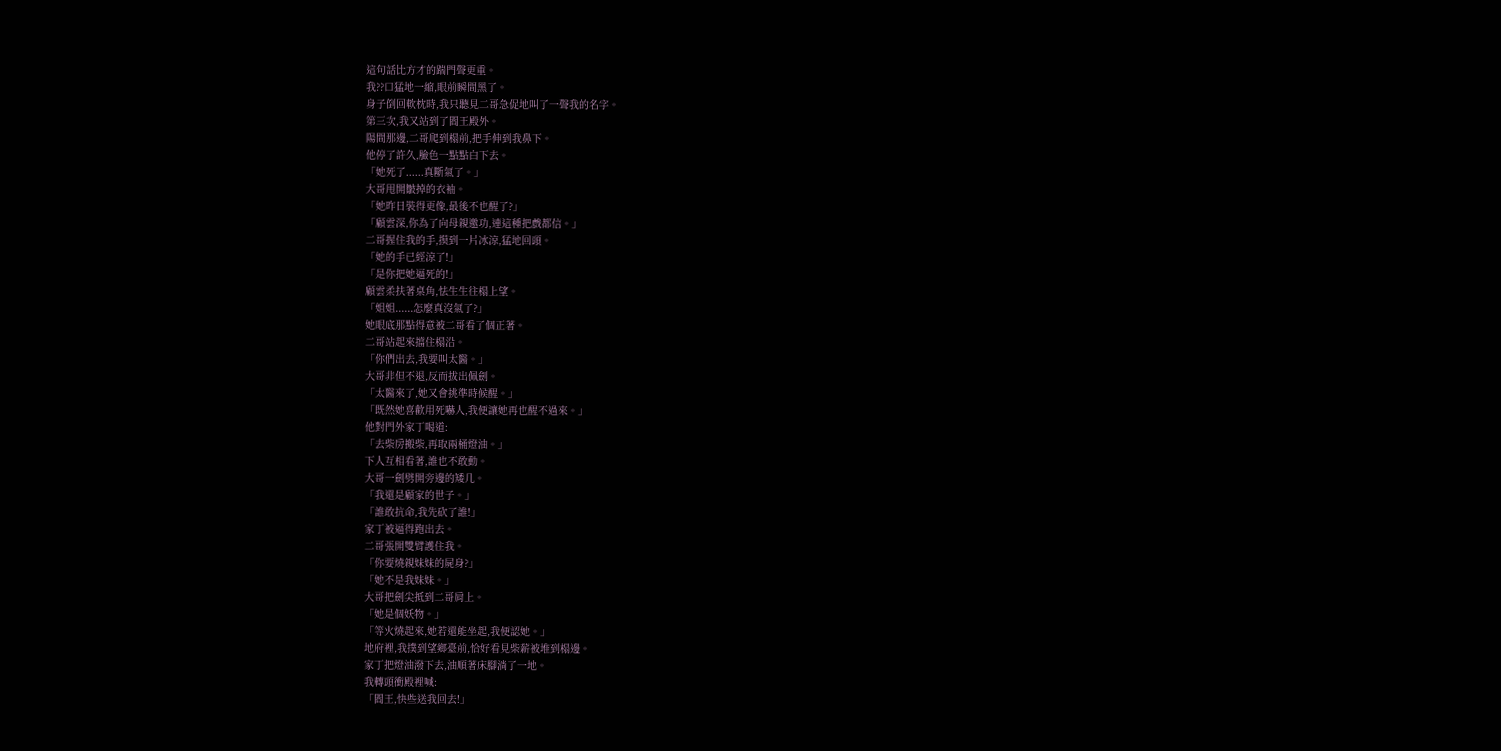這句話比方才的踹門聲更重。
我??口猛地一縮,眼前瞬間黑了。
身子倒回軟枕時,我只聽見二哥急促地叫了一聲我的名字。
第三次,我又站到了閻王殿外。
陽間那邊,二哥爬到榻前,把手伸到我鼻下。
他停了許久,臉色一點點白下去。
「她死了......真斷氣了。」
大哥甩開皺掉的衣袖。
「她昨日裝得更像,最後不也醒了?」
「顧雲深,你為了向母親邀功,連這種把戲都信。」
二哥握住我的手,摸到一片冰涼,猛地回頭。
「她的手已經涼了!」
「是你把她逼死的!」
顧雲柔扶著桌角,怯生生往榻上望。
「姐姐......怎麼真沒氣了?」
她眼底那點得意被二哥看了個正著。
二哥站起來擋住榻沿。
「你們出去,我要叫太醫。」
大哥非但不退,反而拔出佩劍。
「太醫來了,她又會挑準時候醒。」
「既然她喜歡用死嚇人,我便讓她再也醒不過來。」
他對門外家丁喝道:
「去柴房搬柴,再取兩桶燈油。」
下人互相看著,誰也不敢動。
大哥一劍劈開旁邊的矮几。
「我還是顧家的世子。」
「誰敢抗命,我先砍了誰!」
家丁被逼得跑出去。
二哥張開雙臂護住我。
「你要燒親妹妹的屍身?」
「她不是我妹妹。」
大哥把劍尖抵到二哥肩上。
「她是個妖物。」
「等火燒起來,她若還能坐起,我便認她。」
地府裡,我撲到望鄉臺前,恰好看見柴薪被堆到榻邊。
家丁把燈油潑下去,油順著床腳淌了一地。
我轉頭衝殿裡喊:
「閻王,快些送我回去!」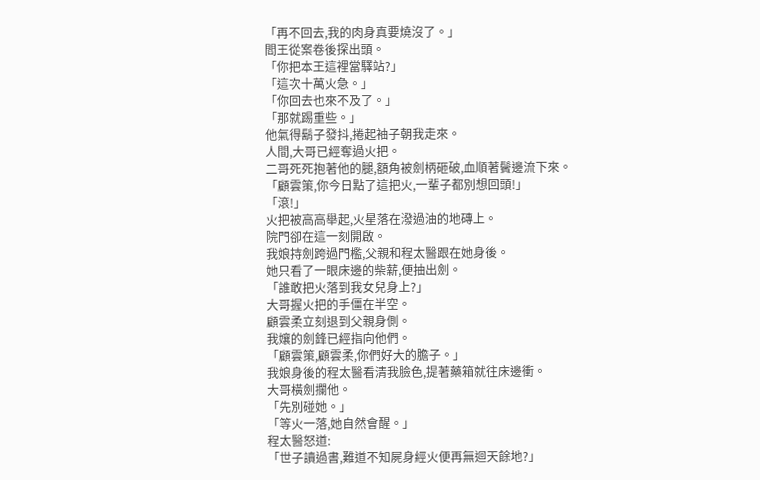「再不回去,我的肉身真要燒沒了。」
閻王從案卷後探出頭。
「你把本王這裡當驛站?」
「這次十萬火急。」
「你回去也來不及了。」
「那就踢重些。」
他氣得鬍子發抖,捲起袖子朝我走來。
人間,大哥已經奪過火把。
二哥死死抱著他的腿,額角被劍柄砸破,血順著鬢邊流下來。
「顧雲策,你今日點了這把火,一輩子都別想回頭!」
「滾!」
火把被高高舉起,火星落在潑過油的地磚上。
院門卻在這一刻開啟。
我娘持劍跨過門檻,父親和程太醫跟在她身後。
她只看了一眼床邊的柴薪,便抽出劍。
「誰敢把火落到我女兒身上?」
大哥握火把的手僵在半空。
顧雲柔立刻退到父親身側。
我孃的劍鋒已經指向他們。
「顧雲策,顧雲柔,你們好大的膽子。」
我娘身後的程太醫看清我臉色,提著藥箱就往床邊衝。
大哥橫劍攔他。
「先別碰她。」
「等火一落,她自然會醒。」
程太醫怒道:
「世子讀過書,難道不知屍身經火便再無迴天餘地?」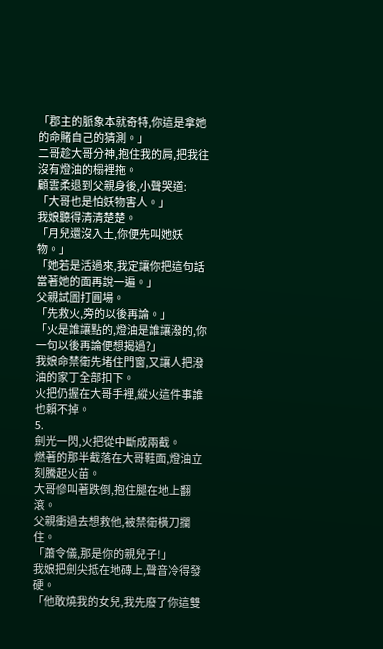「郡主的脈象本就奇特,你這是拿她的命賭自己的猜測。」
二哥趁大哥分神,抱住我的肩,把我往沒有燈油的榻裡拖。
顧雲柔退到父親身後,小聲哭道:
「大哥也是怕妖物害人。」
我娘聽得清清楚楚。
「月兒還沒入土,你便先叫她妖物。」
「她若是活過來,我定讓你把這句話當著她的面再說一遍。」
父親試圖打圓場。
「先救火,旁的以後再論。」
「火是誰讓點的,燈油是誰讓潑的,你一句以後再論便想揭過?」
我娘命禁衛先堵住門窗,又讓人把潑油的家丁全部扣下。
火把仍握在大哥手裡,縱火這件事誰也賴不掉。
5.
劍光一閃,火把從中斷成兩截。
燃著的那半截落在大哥鞋面,燈油立刻騰起火苗。
大哥慘叫著跌倒,抱住腿在地上翻滾。
父親衝過去想救他,被禁衛橫刀攔住。
「蕭令儀,那是你的親兒子!」
我娘把劍尖抵在地磚上,聲音冷得發硬。
「他敢燒我的女兒,我先廢了你這雙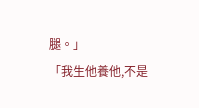腿。」
「我生他養他,不是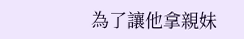為了讓他拿親妹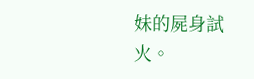妹的屍身試火。